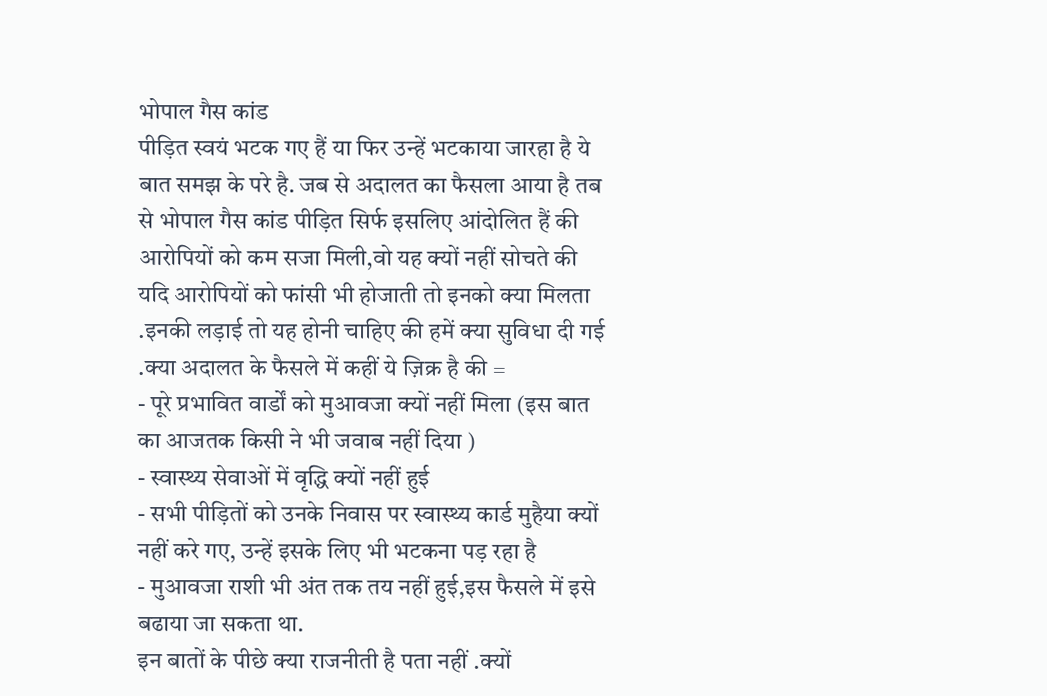भोपाल गैस कांड
पीड़ित स्वयं भटक गए हैं या फिर उन्हें भटकाया जारहा है ये बात समझ के परे है. जब से अदालत का फैसला आया है तब से भोपाल गैस कांड पीड़ित सिर्फ इसलिए आंदोलित हैं की आरोपियों को कम सजा मिली,वो यह क्यों नहीं सोचते की यदि आरोपियों को फांसी भी होजाती तो इनको क्या मिलता .इनकी लड़ाई तो यह होनी चाहिए की हमें क्या सुविधा दी गई .क्या अदालत के फैसले में कहीं ये ज़िक्र है की =
- पूरे प्रभावित वार्डों को मुआवजा क्यों नहीं मिला (इस बात का आजतक किसी ने भी जवाब नहीं दिया )
- स्वास्थ्य सेवाओं में वृद्धि क्यों नहीं हुई
- सभी पीड़ितों को उनके निवास पर स्वास्थ्य कार्ड मुहैया क्यों नहीं करे गए, उन्हें इसके लिए भी भटकना पड़ रहा है
- मुआवजा राशी भी अंत तक तय नहीं हुई,इस फैसले में इसे बढाया जा सकता था.
इन बातों के पीछे क्या राजनीती है पता नहीं .क्यों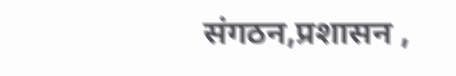संगठन,प्रशासन ,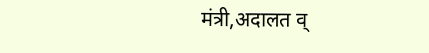मंत्री,अदालत व्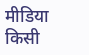मीडिया
किसी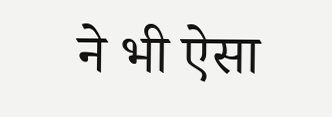ने भी ऐसा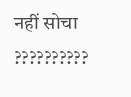नहीं सोचा ??????????